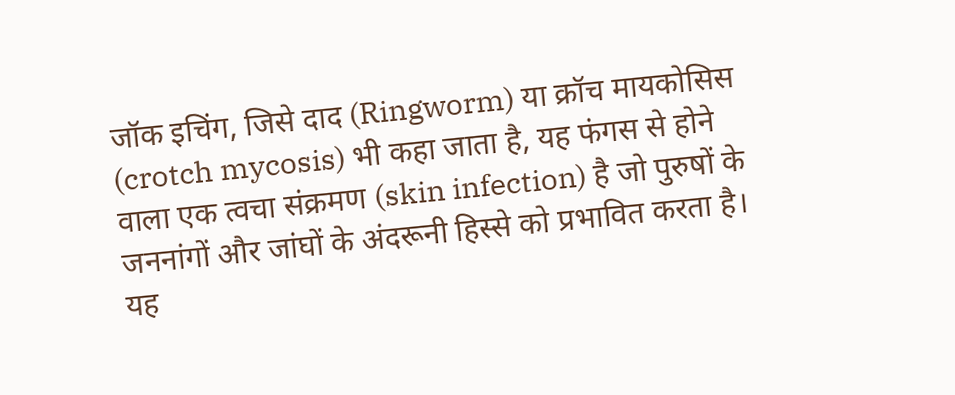जॉक इचिंग, जिसे दाद (Ringworm) या क्रॉच मायकोसिस (crotch mycosis) भी कहा जाता है, यह फंगस से होने वाला एक त्वचा संक्रमण (skin infection) है जो पुरुषों के जननांगों और जांघों के अंदरूनी हिस्से को प्रभावित करता है। यह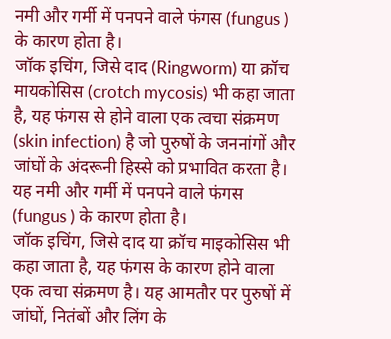नमी और गर्मी में पनपने वाले फंगस (fungus ) के कारण होता है।
जॉक इचिंग, जिसे दाद (Ringworm) या क्रॉच मायकोसिस (crotch mycosis) भी कहा जाता है, यह फंगस से होने वाला एक त्वचा संक्रमण (skin infection) है जो पुरुषों के जननांगों और जांघों के अंदरूनी हिस्से को प्रभावित करता है। यह नमी और गर्मी में पनपने वाले फंगस (fungus ) के कारण होता है।
जॉक इचिंग, जिसे दाद या क्रॉच माइकोसिस भी कहा जाता है, यह फंगस के कारण होने वाला एक त्वचा संक्रमण है। यह आमतौर पर पुरुषों में जांघों, नितंबों और लिंग के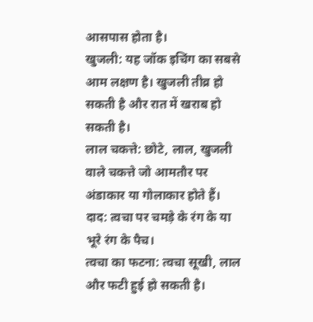आसपास होता है।
खुजली: यह जॉक इचिंग का सबसे आम लक्षण है। खुजली तीव्र हो सकती है और रात में खराब हो सकती है।
लाल चकत्ते: छोटे, लाल, खुजली वाले चकत्ते जो आमतौर पर अंडाकार या गोलाकार होते हैं।
दाद: त्वचा पर चमड़े के रंग के या भूरे रंग के पैच।
त्वचा का फटना: त्वचा सूखी, लाल और फटी हुई हो सकती है।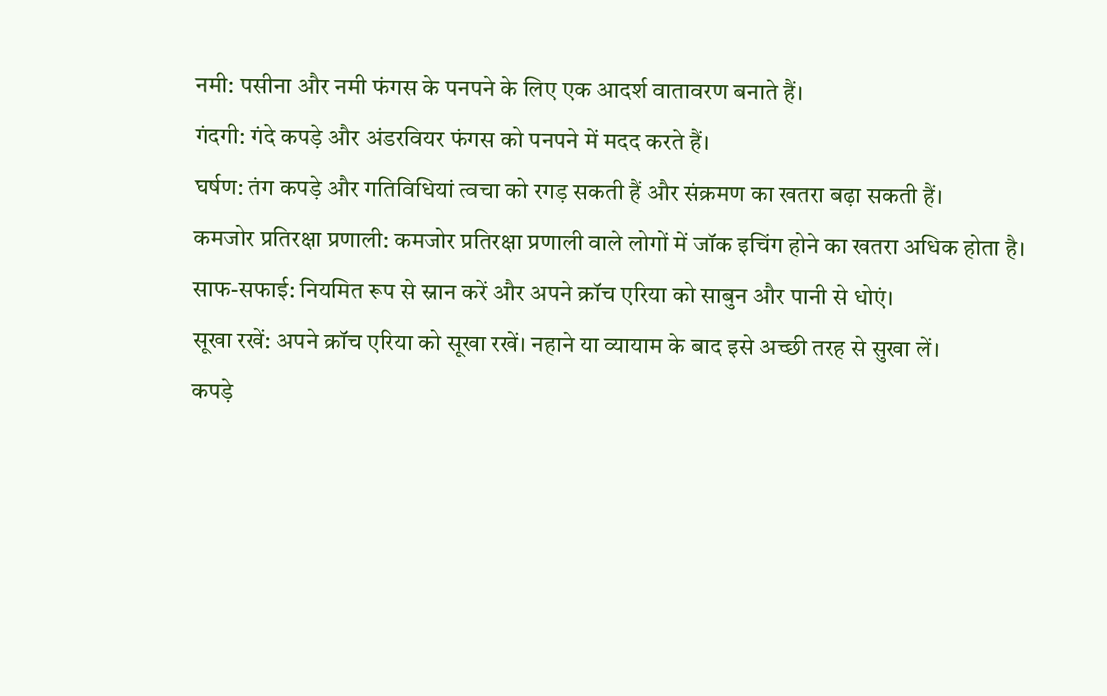नमी: पसीना और नमी फंगस के पनपने के लिए एक आदर्श वातावरण बनाते हैं।
गंदगी: गंदे कपड़े और अंडरवियर फंगस को पनपने में मदद करते हैं।
घर्षण: तंग कपड़े और गतिविधियां त्वचा को रगड़ सकती हैं और संक्रमण का खतरा बढ़ा सकती हैं।
कमजोर प्रतिरक्षा प्रणाली: कमजोर प्रतिरक्षा प्रणाली वाले लोगों में जॉक इचिंग होने का खतरा अधिक होता है।
साफ-सफाई: नियमित रूप से स्नान करें और अपने क्रॉच एरिया को साबुन और पानी से धोएं।
सूखा रखें: अपने क्रॉच एरिया को सूखा रखें। नहाने या व्यायाम के बाद इसे अच्छी तरह से सुखा लें।
कपड़े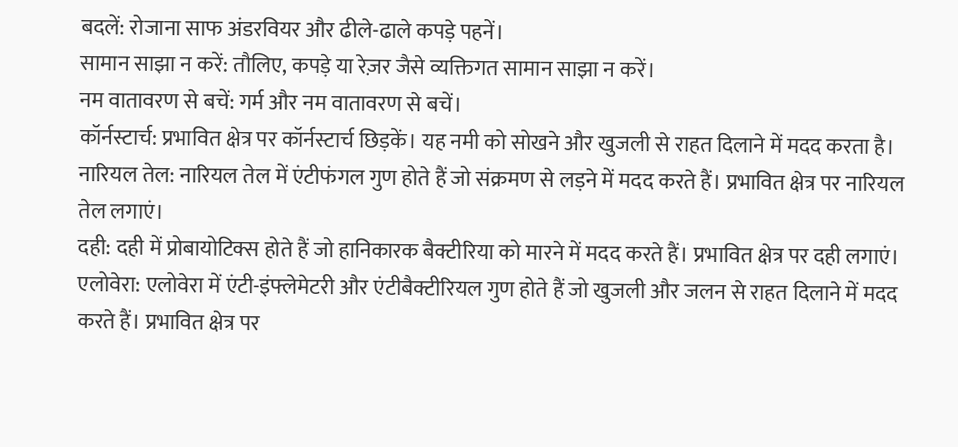बदलें: रोजाना साफ अंडरवियर और ढीले-ढाले कपड़े पहनें।
सामान साझा न करें: तौलिए, कपड़े या रेज़र जैसे व्यक्तिगत सामान साझा न करें।
नम वातावरण से बचें: गर्म और नम वातावरण से बचें।
कॉर्नस्टार्च: प्रभावित क्षेत्र पर कॉर्नस्टार्च छिड़कें। यह नमी को सोखने और खुजली से राहत दिलाने में मदद करता है।
नारियल तेल: नारियल तेल में एंटीफंगल गुण होते हैं जो संक्रमण से लड़ने में मदद करते हैं। प्रभावित क्षेत्र पर नारियल तेल लगाएं।
दही: दही में प्रोबायोटिक्स होते हैं जो हानिकारक बैक्टीरिया को मारने में मदद करते हैं। प्रभावित क्षेत्र पर दही लगाएं।
एलोवेरा: एलोवेरा में एंटी-इंफ्लेमेटरी और एंटीबैक्टीरियल गुण होते हैं जो खुजली और जलन से राहत दिलाने में मदद करते हैं। प्रभावित क्षेत्र पर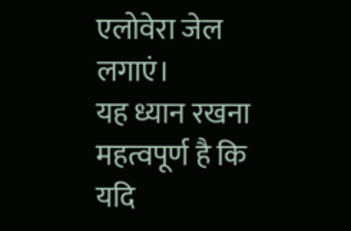एलोवेरा जेल लगाएं।
यह ध्यान रखना महत्वपूर्ण है कि यदि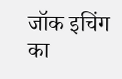जॉक इचिंग का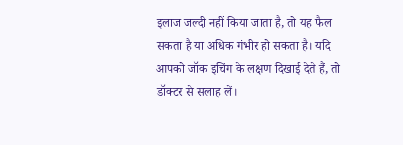इलाज जल्दी नहीं किया जाता है, तो यह फैल सकता है या अधिक गंभीर हो सकता है। यदि आपको जॉक इचिंग के लक्षण दिखाई देते हैं, तो डॉक्टर से सलाह लें।